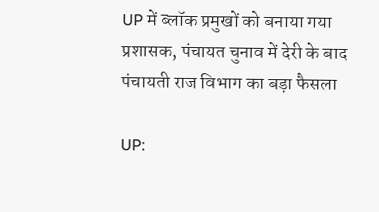UP में ब्लॉक प्रमुखों को बनाया गया प्रशासक, पंचायत चुनाव में देरी के बाद पंचायती राज विभाग का बड़ा फैसला

UP: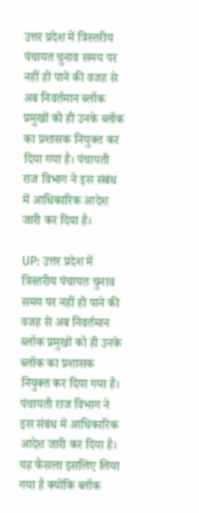उत्तर प्रदेश में त्रिस्तरीय पंचायत चुनाव समय पर नहीं हो पाने की वजह से अब निवर्तमान ब्लॉक प्रमुखों को ही उनके ब्लॉक का प्रशासक नियुक्त कर दिया गया है। पंचायती राज विभाग ने इस संबंध में आधिकारिक आदेश जारी कर दिया है।

UP: उत्तर प्रदेश में त्रिस्तरीय पंचायत चुनाव समय पर नहीं हो पाने की वजह से अब निवर्तमान ब्लॉक प्रमुखों को ही उनके ब्लॉक का प्रशासक नियुक्त कर दिया गया है। पंचायती राज विभाग ने इस संबंध में आधिकारिक आदेश जारी कर दिया है। यह फैसला इसलिए लिया गया है क्योंकि ब्लॉक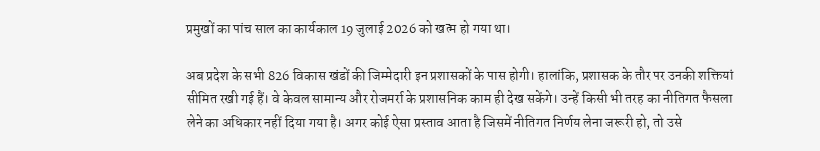प्रमुखों का पांच साल का कार्यकाल 19 जुलाई 2026 को खत्म हो गया था।

अब प्रदेश के सभी 826 विकास खंडों की जिम्मेदारी इन प्रशासकों के पास होगी। हालांकि, प्रशासक के तौर पर उनकी शक्तियां सीमित रखी गई हैं। वे केवल सामान्य और रोजमर्रा के प्रशासनिक काम ही देख सकेंगे। उन्हें किसी भी तरह का नीतिगत फैसला लेने का अधिकार नहीं दिया गया है। अगर कोई ऐसा प्रस्ताव आता है जिसमें नीतिगत निर्णय लेना जरूरी हो, तो उसे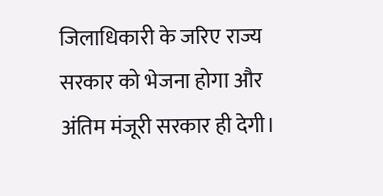जिलाधिकारी के जरिए राज्य सरकार को भेजना होगा और अंतिम मंजूरी सरकार ही देगी।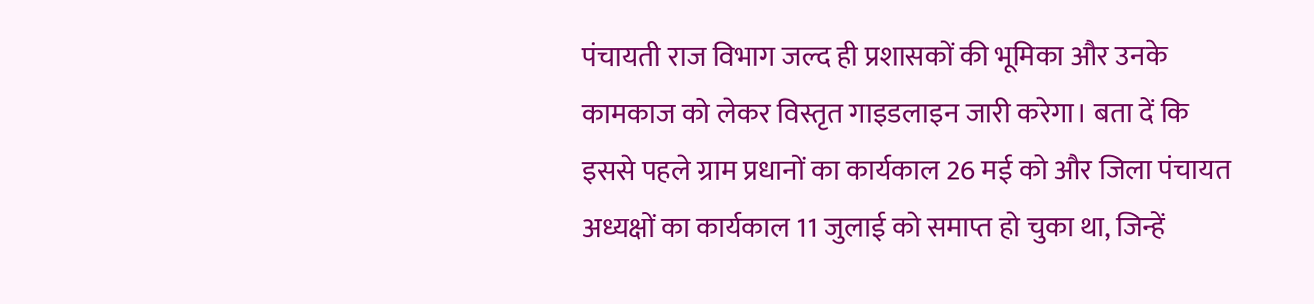पंचायती राज विभाग जल्द ही प्रशासकों की भूमिका और उनके कामकाज को लेकर विस्तृत गाइडलाइन जारी करेगा। बता दें कि इससे पहले ग्राम प्रधानों का कार्यकाल 26 मई को और जिला पंचायत अध्यक्षों का कार्यकाल 11 जुलाई को समाप्त हो चुका था, जिन्हें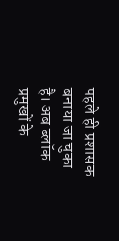पहले ही प्रशासक बनाया जा चुका है। अब ब्लॉक प्रमुखों के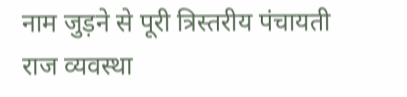नाम जुड़ने से पूरी त्रिस्तरीय पंचायती राज व्यवस्था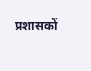प्रशासकों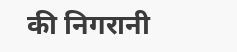की निगरानी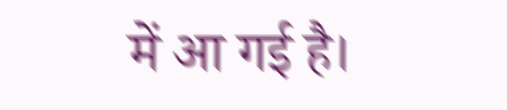में आ गई है।